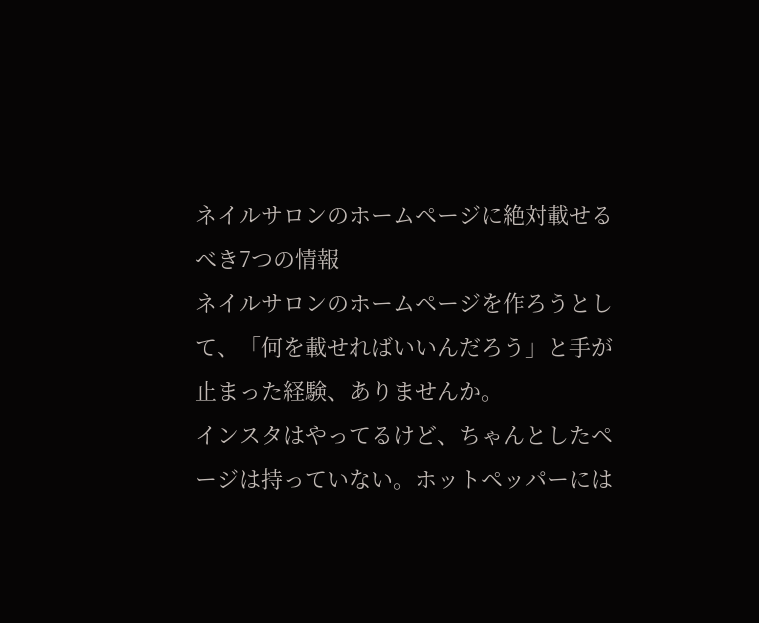ネイルサロンのホームページに絶対載せるべき7つの情報
ネイルサロンのホームページを作ろうとして、「何を載せればいいんだろう」と手が止まった経験、ありませんか。
インスタはやってるけど、ちゃんとしたページは持っていない。ホットペッパーには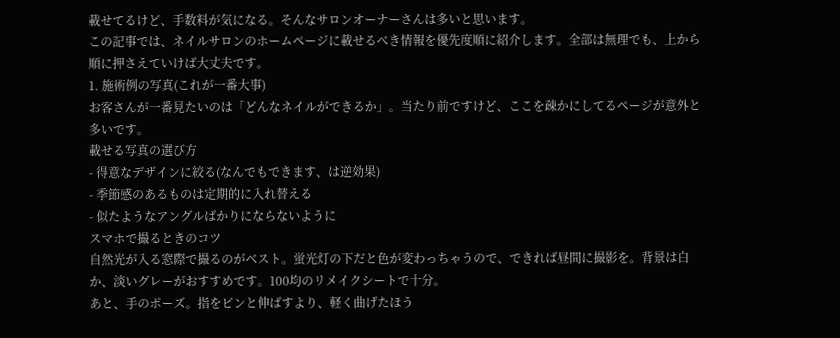載せてるけど、手数料が気になる。そんなサロンオーナーさんは多いと思います。
この記事では、ネイルサロンのホームページに載せるべき情報を優先度順に紹介します。全部は無理でも、上から順に押さえていけば大丈夫です。
1. 施術例の写真(これが一番大事)
お客さんが一番見たいのは「どんなネイルができるか」。当たり前ですけど、ここを疎かにしてるページが意外と多いです。
載せる写真の選び方
- 得意なデザインに絞る(なんでもできます、は逆効果)
- 季節感のあるものは定期的に入れ替える
- 似たようなアングルばかりにならないように
スマホで撮るときのコツ
自然光が入る窓際で撮るのがベスト。蛍光灯の下だと色が変わっちゃうので、できれば昼間に撮影を。背景は白か、淡いグレーがおすすめです。100均のリメイクシートで十分。
あと、手のポーズ。指をピンと伸ばすより、軽く曲げたほう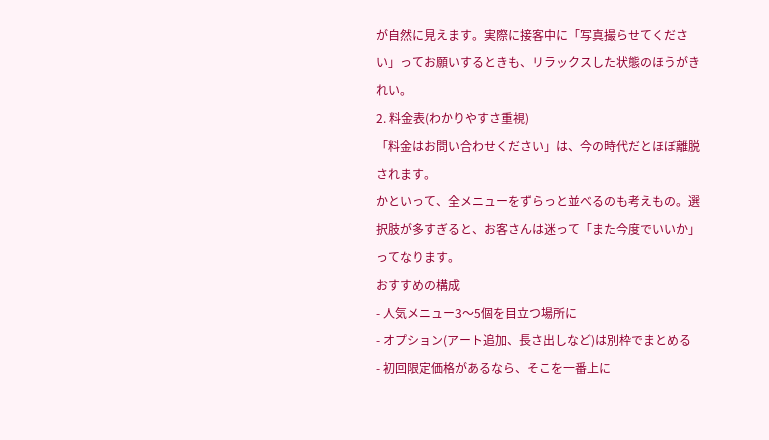が自然に見えます。実際に接客中に「写真撮らせてください」ってお願いするときも、リラックスした状態のほうがきれい。
2. 料金表(わかりやすさ重視)
「料金はお問い合わせください」は、今の時代だとほぼ離脱されます。
かといって、全メニューをずらっと並べるのも考えもの。選択肢が多すぎると、お客さんは迷って「また今度でいいか」ってなります。
おすすめの構成
- 人気メニュー3〜5個を目立つ場所に
- オプション(アート追加、長さ出しなど)は別枠でまとめる
- 初回限定価格があるなら、そこを一番上に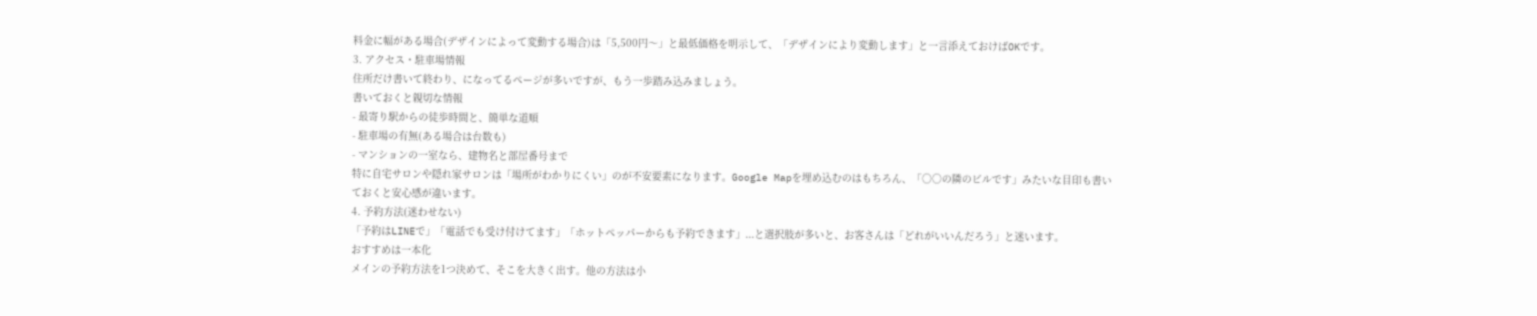料金に幅がある場合(デザインによって変動する場合)は「5,500円〜」と最低価格を明示して、「デザインにより変動します」と一言添えておけばOKです。
3. アクセス・駐車場情報
住所だけ書いて終わり、になってるページが多いですが、もう一歩踏み込みましょう。
書いておくと親切な情報
- 最寄り駅からの徒歩時間と、簡単な道順
- 駐車場の有無(ある場合は台数も)
- マンションの一室なら、建物名と部屋番号まで
特に自宅サロンや隠れ家サロンは「場所がわかりにくい」のが不安要素になります。Google Mapを埋め込むのはもちろん、「○○の隣のビルです」みたいな目印も書いておくと安心感が違います。
4. 予約方法(迷わせない)
「予約はLINEで」「電話でも受け付けてます」「ホットペッパーからも予約できます」...と選択肢が多いと、お客さんは「どれがいいんだろう」と迷います。
おすすめは一本化
メインの予約方法を1つ決めて、そこを大きく出す。他の方法は小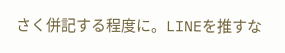さく併記する程度に。LINEを推すな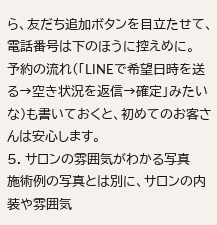ら、友だち追加ボタンを目立たせて、電話番号は下のほうに控えめに。
予約の流れ(「LINEで希望日時を送る→空き状況を返信→確定」みたいな)も書いておくと、初めてのお客さんは安心します。
5. サロンの雰囲気がわかる写真
施術例の写真とは別に、サロンの内装や雰囲気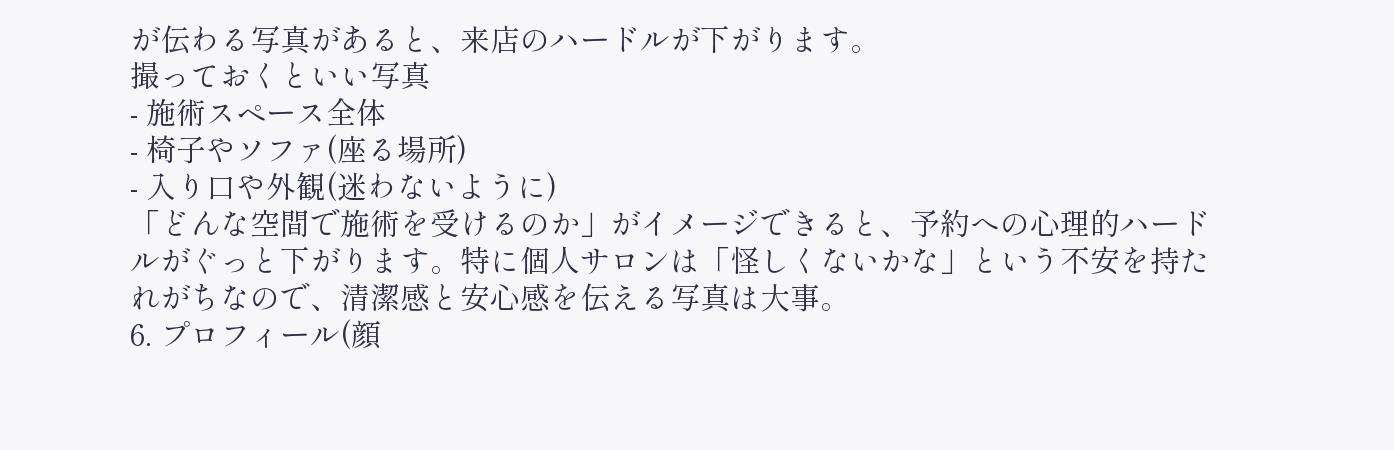が伝わる写真があると、来店のハードルが下がります。
撮っておくといい写真
- 施術スペース全体
- 椅子やソファ(座る場所)
- 入り口や外観(迷わないように)
「どんな空間で施術を受けるのか」がイメージできると、予約への心理的ハードルがぐっと下がります。特に個人サロンは「怪しくないかな」という不安を持たれがちなので、清潔感と安心感を伝える写真は大事。
6. プロフィール(顔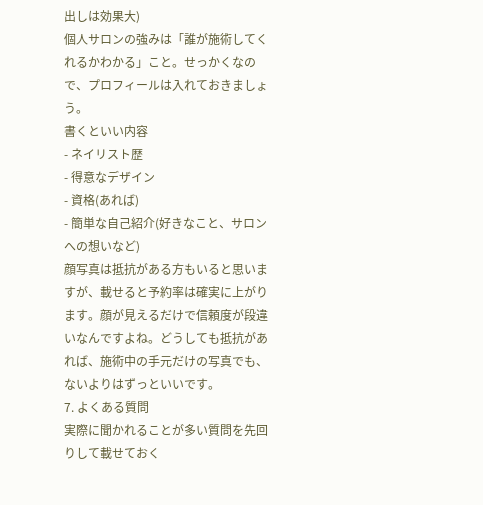出しは効果大)
個人サロンの強みは「誰が施術してくれるかわかる」こと。せっかくなので、プロフィールは入れておきましょう。
書くといい内容
- ネイリスト歴
- 得意なデザイン
- 資格(あれば)
- 簡単な自己紹介(好きなこと、サロンへの想いなど)
顔写真は抵抗がある方もいると思いますが、載せると予約率は確実に上がります。顔が見えるだけで信頼度が段違いなんですよね。どうしても抵抗があれば、施術中の手元だけの写真でも、ないよりはずっといいです。
7. よくある質問
実際に聞かれることが多い質問を先回りして載せておく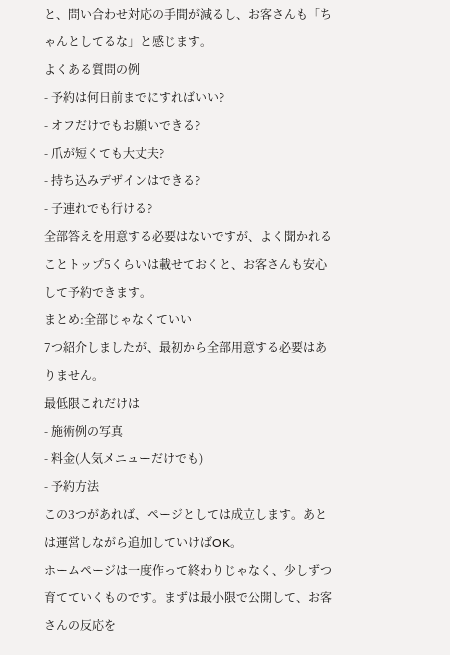と、問い合わせ対応の手間が減るし、お客さんも「ちゃんとしてるな」と感じます。
よくある質問の例
- 予約は何日前までにすればいい?
- オフだけでもお願いできる?
- 爪が短くても大丈夫?
- 持ち込みデザインはできる?
- 子連れでも行ける?
全部答えを用意する必要はないですが、よく聞かれることトップ5くらいは載せておくと、お客さんも安心して予約できます。
まとめ:全部じゃなくていい
7つ紹介しましたが、最初から全部用意する必要はありません。
最低限これだけは
- 施術例の写真
- 料金(人気メニューだけでも)
- 予約方法
この3つがあれば、ページとしては成立します。あとは運営しながら追加していけばOK。
ホームページは一度作って終わりじゃなく、少しずつ育てていくものです。まずは最小限で公開して、お客さんの反応を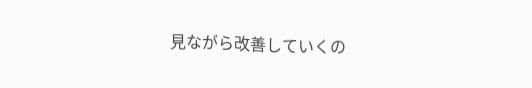見ながら改善していくの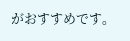がおすすめです。